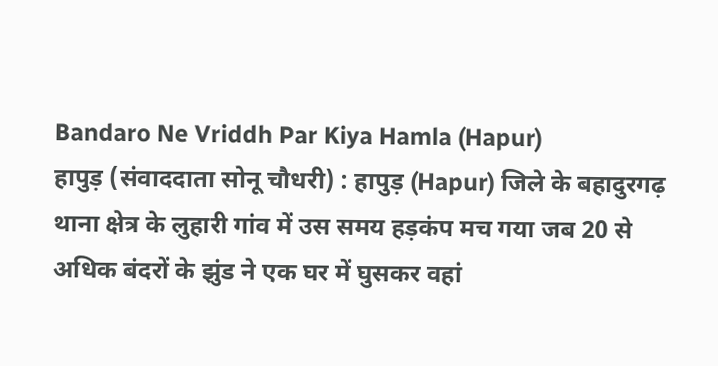Bandaro Ne Vriddh Par Kiya Hamla (Hapur)
हापुड़ (संवाददाता सोनू चौधरी) : हापुड़ (Hapur) जिले के बहादुरगढ़ थाना क्षेत्र के लुहारी गांव में उस समय हड़कंप मच गया जब 20 से अधिक बंदरों के झुंड ने एक घर में घुसकर वहां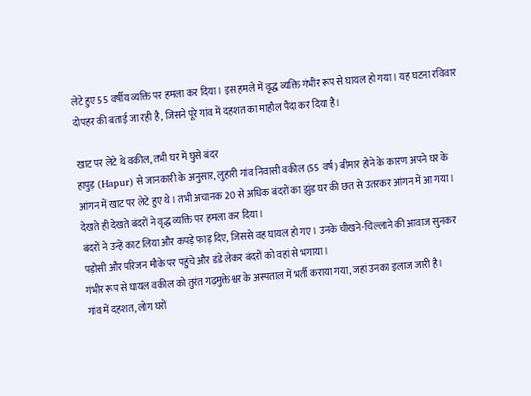लेटे हुए 55 वर्षीय व्यक्ति पर हमला कर दिया। इस हमले में वृद्ध व्यक्ति गंभीर रूप से घायल हो गया। यह घटना रविवार दोपहर की बताई जा रही है, जिसने पूरे गांव में दहशत का माहौल पैदा कर दिया है।

खाट पर लेटे थे वकील, तभी घर में घुसे बंदर
हापुड़ (Hapur) से जानकारी के अनुसार, लुहारी गांव निवासी वकील (55 वर्ष) बीमार होने के कारण अपने घर के आंगन में खाट पर लेटे हुए थे। तभी अचानक 20 से अधिक बंदरों का झुंड घर की छत से उतरकर आंगन में आ गया। देखते ही देखते बंदरों ने वृद्ध व्यक्ति पर हमला कर दिया।
बंदरों ने उन्हें काट लिया और कपड़े फाड़ दिए, जिससे वह घायल हो गए। उनके चीखने-चिल्लाने की आवाज सुनकर पड़ोसी और परिजन मौके पर पहुंचे और डंडे लेकर बंदरों को वहां से भगाया।
गंभीर रूप से घायल वकील को तुरंत गढ़मुक्तेश्वर के अस्पताल में भर्ती कराया गया, जहां उनका इलाज जारी है।
गांव में दहशत, लोग घरों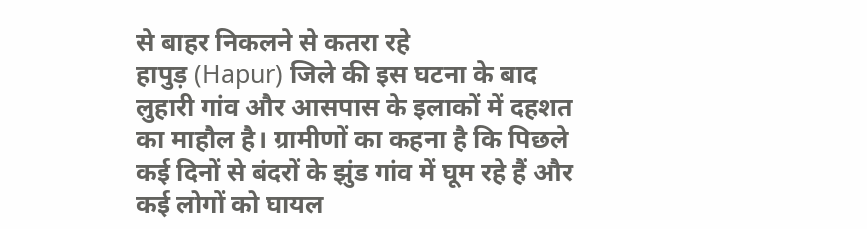से बाहर निकलने से कतरा रहे
हापुड़ (Hapur) जिले की इस घटना के बाद लुहारी गांव और आसपास के इलाकों में दहशत का माहौल है। ग्रामीणों का कहना है कि पिछले कई दिनों से बंदरों के झुंड गांव में घूम रहे हैं और कई लोगों को घायल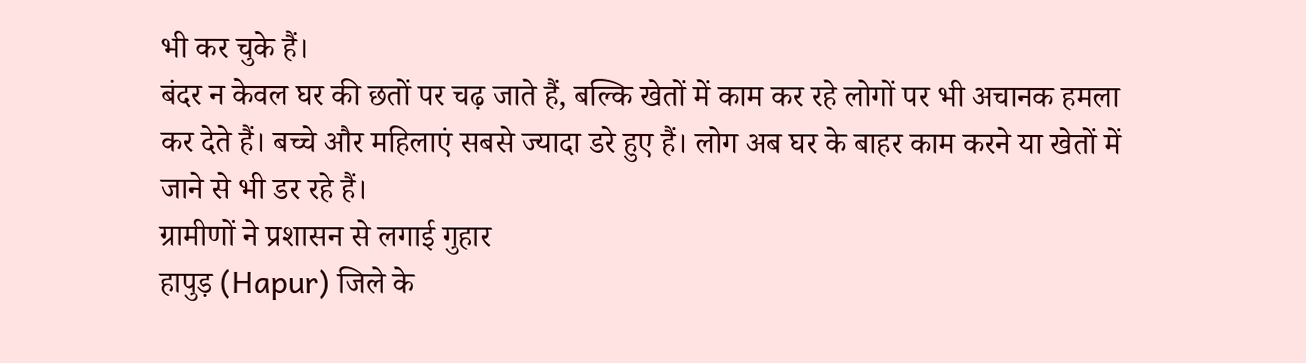भी कर चुके हैं।
बंदर न केवल घर की छतों पर चढ़ जाते हैं, बल्कि खेतों में काम कर रहे लोगों पर भी अचानक हमला कर देते हैं। बच्चे और महिलाएं सबसे ज्यादा डरे हुए हैं। लोग अब घर के बाहर काम करने या खेतों में जाने से भी डर रहे हैं।
ग्रामीणों ने प्रशासन से लगाई गुहार
हापुड़ (Hapur) जिले के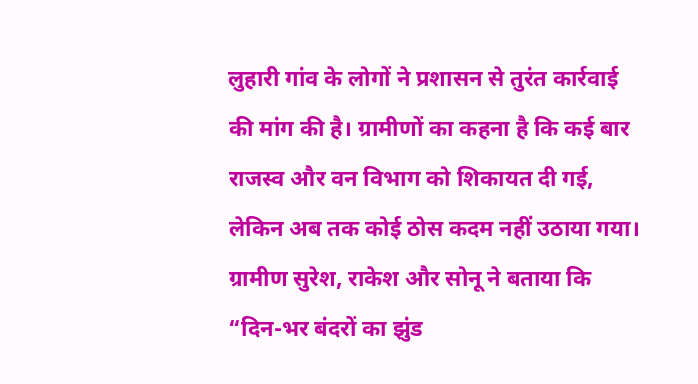लुहारी गांव के लोगों ने प्रशासन से तुरंत कार्रवाई की मांग की है। ग्रामीणों का कहना है कि कई बार राजस्व और वन विभाग को शिकायत दी गई, लेकिन अब तक कोई ठोस कदम नहीं उठाया गया।
ग्रामीण सुरेश, राकेश और सोनू ने बताया कि “दिन-भर बंदरों का झुंड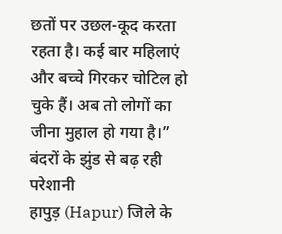छतों पर उछल-कूद करता रहता है। कई बार महिलाएं और बच्चे गिरकर चोटिल हो चुके हैं। अब तो लोगों का जीना मुहाल हो गया है।”
बंदरों के झुंड से बढ़ रही परेशानी
हापुड़ (Hapur) जिले के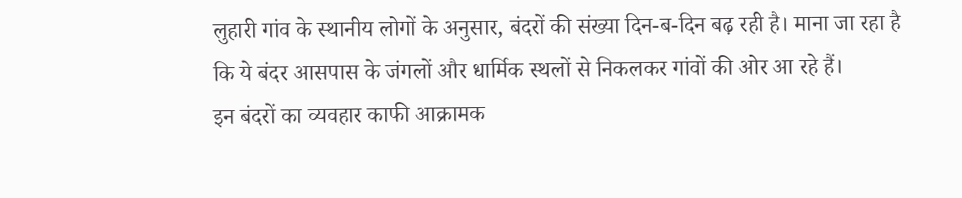लुहारी गांव के स्थानीय लोगों के अनुसार, बंदरों की संख्या दिन-ब-दिन बढ़ रही है। माना जा रहा है कि ये बंदर आसपास के जंगलों और धार्मिक स्थलों से निकलकर गांवों की ओर आ रहे हैं।
इन बंदरों का व्यवहार काफी आक्रामक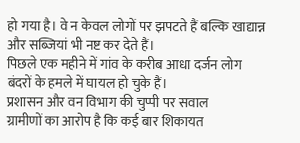हो गया है। वे न केवल लोगों पर झपटते हैं बल्कि खाद्यान्न और सब्जियां भी नष्ट कर देते हैं।
पिछले एक महीने में गांव के करीब आधा दर्जन लोग बंदरों के हमले में घायल हो चुके हैं।
प्रशासन और वन विभाग की चुप्पी पर सवाल
ग्रामीणों का आरोप है कि कई बार शिकायत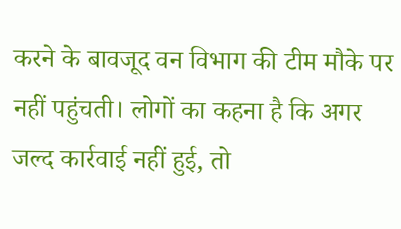करने के बावजूद वन विभाग की टीम मौके पर नहीं पहुंचती। लोगों का कहना है कि अगर जल्द कार्रवाई नहीं हुई, तो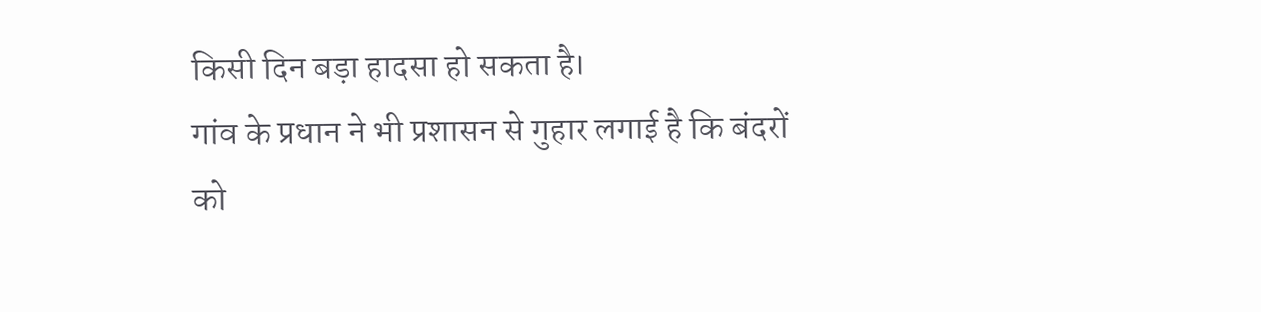किसी दिन बड़ा हादसा हो सकता है।
गांव के प्रधान ने भी प्रशासन से गुहार लगाई है कि बंदरों को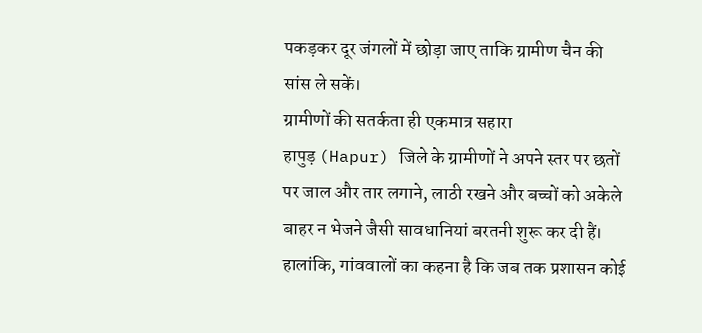पकड़कर दूर जंगलों में छोड़ा जाए ताकि ग्रामीण चैन की सांस ले सकें।
ग्रामीणों की सतर्कता ही एकमात्र सहारा
हापुड़ (Hapur) जिले के ग्रामीणों ने अपने स्तर पर छतों पर जाल और तार लगाने, लाठी रखने और बच्चों को अकेले बाहर न भेजने जैसी सावधानियां बरतनी शुरू कर दी हैं।
हालांकि, गांववालों का कहना है कि जब तक प्रशासन कोई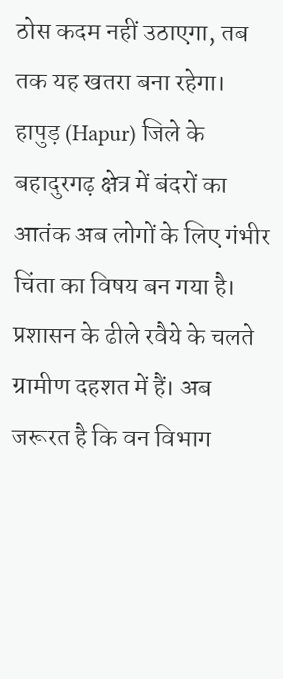ठोस कदम नहीं उठाएगा, तब तक यह खतरा बना रहेगा।
हापुड़ (Hapur) जिले के बहादुरगढ़ क्षेत्र में बंदरों का आतंक अब लोगों के लिए गंभीर चिंता का विषय बन गया है। प्रशासन के ढीले रवैये के चलते ग्रामीण दहशत में हैं। अब जरूरत है कि वन विभाग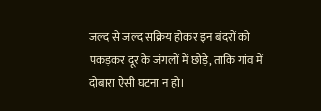जल्द से जल्द सक्रिय होकर इन बंदरों को पकड़कर दूर के जंगलों में छोड़े, ताकि गांव में दोबारा ऐसी घटना न हो।